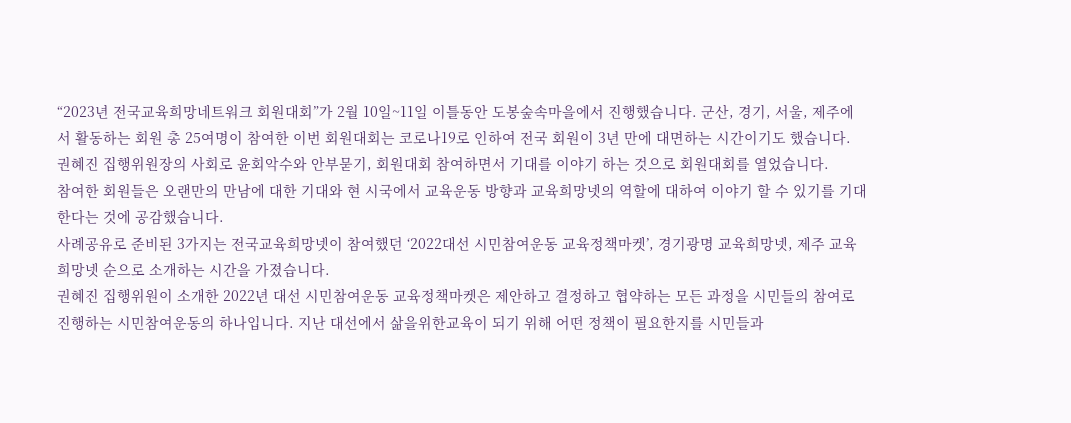“2023년 전국교육희망네트워크 회원대회”가 2월 10일~11일 이틀동안 도봉숲속마을에서 진행했습니다. 군산, 경기, 서울, 제주에서 활동하는 회원 총 25여명이 참여한 이번 회원대회는 코로나19로 인하여 전국 회원이 3년 만에 대면하는 시간이기도 했습니다.
권혜진 집행위원장의 사회로 윤회악수와 안부묻기, 회원대회 참여하면서 기대를 이야기 하는 것으로 회원대회를 열었습니다.
참여한 회원들은 오랜만의 만남에 대한 기대와 현 시국에서 교육운동 방향과 교육희망넷의 역할에 대하여 이야기 할 수 있기를 기대한다는 것에 공감했습니다.
사례공유로 준비된 3가지는 전국교육희망넷이 참여했던 ‘2022대선 시민참여운동 교육정책마켓’, 경기광명 교육희망넷, 제주 교육희망넷 순으로 소개하는 시간을 가졌습니다.
권혜진 집행위원이 소개한 2022년 대선 시민참여운동 교육정책마켓은 제안하고 결정하고 협약하는 모든 과정을 시민들의 참여로 진행하는 시민참여운동의 하나입니다. 지난 대선에서 삶을위한교육이 되기 위해 어떤 정책이 필요한지를 시민들과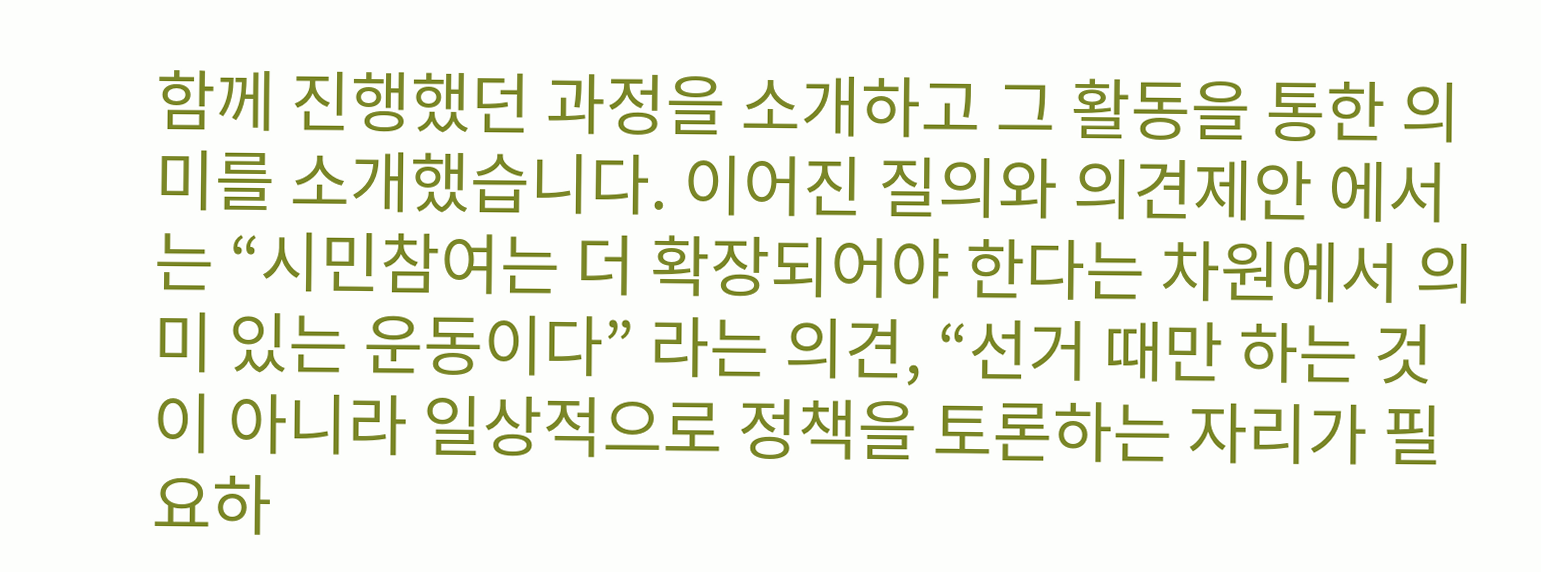함께 진행했던 과정을 소개하고 그 활동을 통한 의미를 소개했습니다. 이어진 질의와 의견제안 에서는 “시민참여는 더 확장되어야 한다는 차원에서 의미 있는 운동이다” 라는 의견, “선거 때만 하는 것이 아니라 일상적으로 정책을 토론하는 자리가 필요하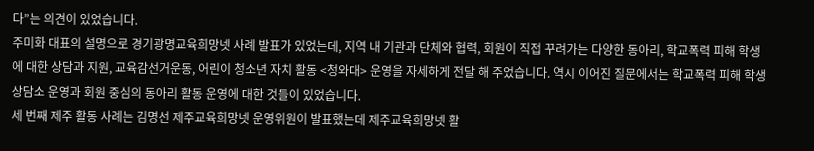다”는 의견이 있었습니다.
주미화 대표의 설명으로 경기광명교육희망넷 사례 발표가 있었는데, 지역 내 기관과 단체와 협력, 회원이 직접 꾸려가는 다양한 동아리, 학교폭력 피해 학생에 대한 상담과 지원, 교육감선거운동, 어린이 청소년 자치 활동 <청와대> 운영을 자세하게 전달 해 주었습니다. 역시 이어진 질문에서는 학교폭력 피해 학생 상담소 운영과 회원 중심의 동아리 활동 운영에 대한 것들이 있었습니다.
세 번째 제주 활동 사례는 김명선 제주교육희망넷 운영위원이 발표했는데 제주교육희망넷 활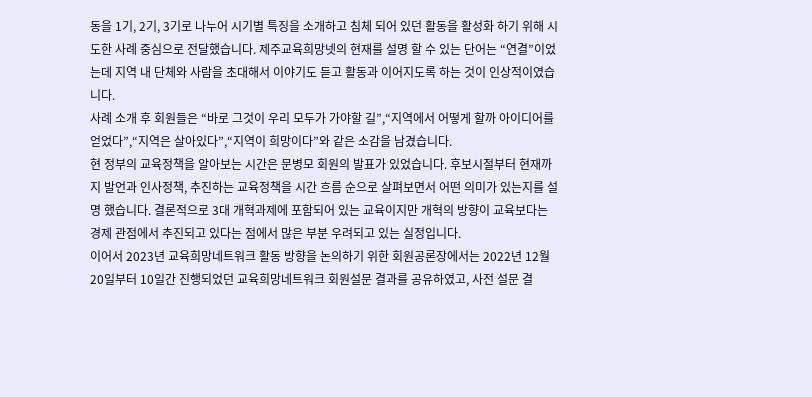동을 1기, 2기, 3기로 나누어 시기별 특징을 소개하고 침체 되어 있던 활동을 활성화 하기 위해 시도한 사례 중심으로 전달했습니다. 제주교육희망넷의 현재를 설명 할 수 있는 단어는 “연결”이었는데 지역 내 단체와 사람을 초대해서 이야기도 듣고 활동과 이어지도록 하는 것이 인상적이였습니다.
사례 소개 후 회원들은 “바로 그것이 우리 모두가 가야할 길”,“지역에서 어떻게 할까 아이디어를 얻었다”,“지역은 살아있다”,“지역이 희망이다”와 같은 소감을 남겼습니다.
현 정부의 교육정책을 알아보는 시간은 문병모 회원의 발표가 있었습니다. 후보시절부터 현재까지 발언과 인사정책, 추진하는 교육정책을 시간 흐름 순으로 살펴보면서 어떤 의미가 있는지를 설명 했습니다. 결론적으로 3대 개혁과제에 포함되어 있는 교육이지만 개혁의 방향이 교육보다는 경제 관점에서 추진되고 있다는 점에서 많은 부분 우려되고 있는 실정입니다.
이어서 2023년 교육희망네트워크 활동 방향을 논의하기 위한 회원공론장에서는 2022년 12월 20일부터 10일간 진행되었던 교육희망네트워크 회원설문 결과를 공유하였고, 사전 설문 결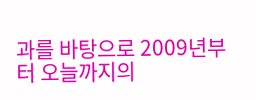과를 바탕으로 2009년부터 오늘까지의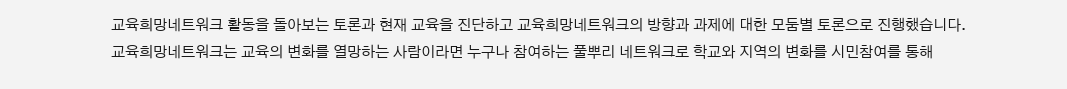교육희망네트워크 활동을 돌아보는 토론과 현재 교육을 진단하고 교육희망네트워크의 방향과 과제에 대한 모둠별 토론으로 진행했습니다.
교육희망네트워크는 교육의 변화를 열망하는 사람이라면 누구나 참여하는 풀뿌리 네트워크로 학교와 지역의 변화를 시민참여를 통해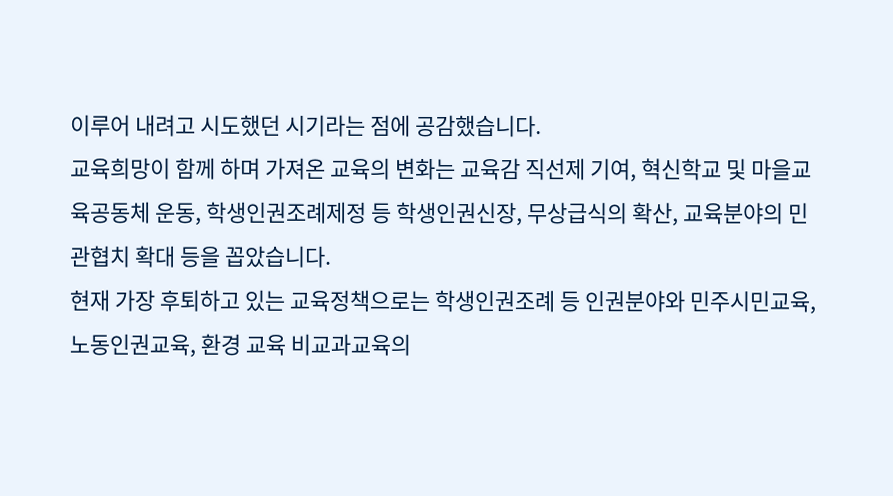이루어 내려고 시도했던 시기라는 점에 공감했습니다.
교육희망이 함께 하며 가져온 교육의 변화는 교육감 직선제 기여, 혁신학교 및 마을교육공동체 운동, 학생인권조례제정 등 학생인권신장, 무상급식의 확산, 교육분야의 민관협치 확대 등을 꼽았습니다.
현재 가장 후퇴하고 있는 교육정책으로는 학생인권조례 등 인권분야와 민주시민교육, 노동인권교육, 환경 교육 비교과교육의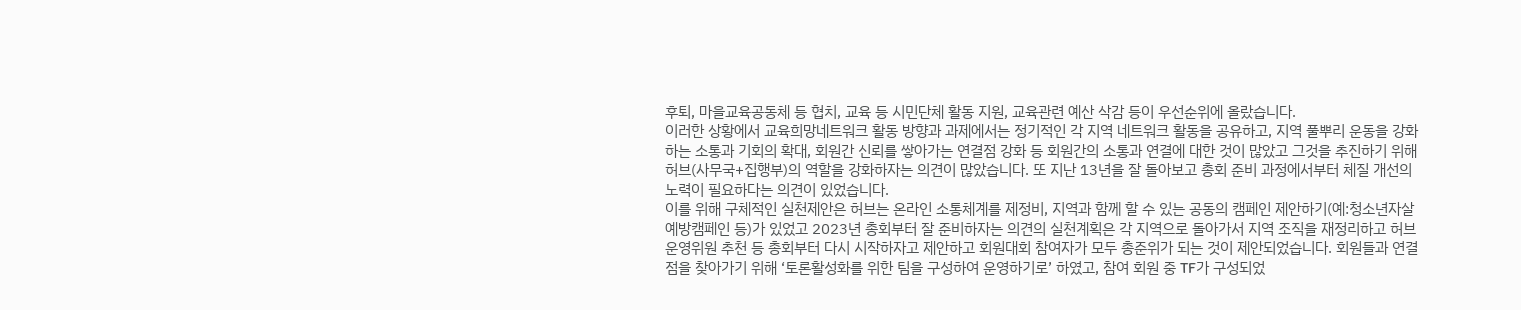후퇴, 마을교육공동체 등 협치, 교육 등 시민단체 활동 지원, 교육관련 예산 삭감 등이 우선순위에 올랐습니다.
이러한 상황에서 교육희망네트워크 활동 방향과 과제에서는 정기적인 각 지역 네트워크 활동을 공유하고, 지역 풀뿌리 운동을 강화하는 소통과 기회의 확대, 회원간 신뢰를 쌓아가는 연결점 강화 등 회원간의 소통과 연결에 대한 것이 많았고 그것을 추진하기 위해 허브(사무국+집행부)의 역할을 강화하자는 의견이 많았습니다. 또 지난 13년을 잘 돌아보고 총회 준비 과정에서부터 체질 개선의 노력이 필요하다는 의견이 있었습니다.
이를 위해 구체적인 실천제안은 허브는 온라인 소통체계를 제정비, 지역과 함께 할 수 있는 공동의 캠페인 제안하기(예:청소년자살예방캠페인 등)가 있었고 2023년 총회부터 잘 준비하자는 의견의 실천계획은 각 지역으로 돌아가서 지역 조직을 재정리하고 허브 운영위원 추천 등 총회부터 다시 시작하자고 제안하고 회원대회 참여자가 모두 총준위가 되는 것이 제안되었습니다. 회원들과 연결점을 찾아가기 위해 ‘토론활성화를 위한 팀을 구성하여 운영하기로’ 하였고, 참여 회원 중 TF가 구성되었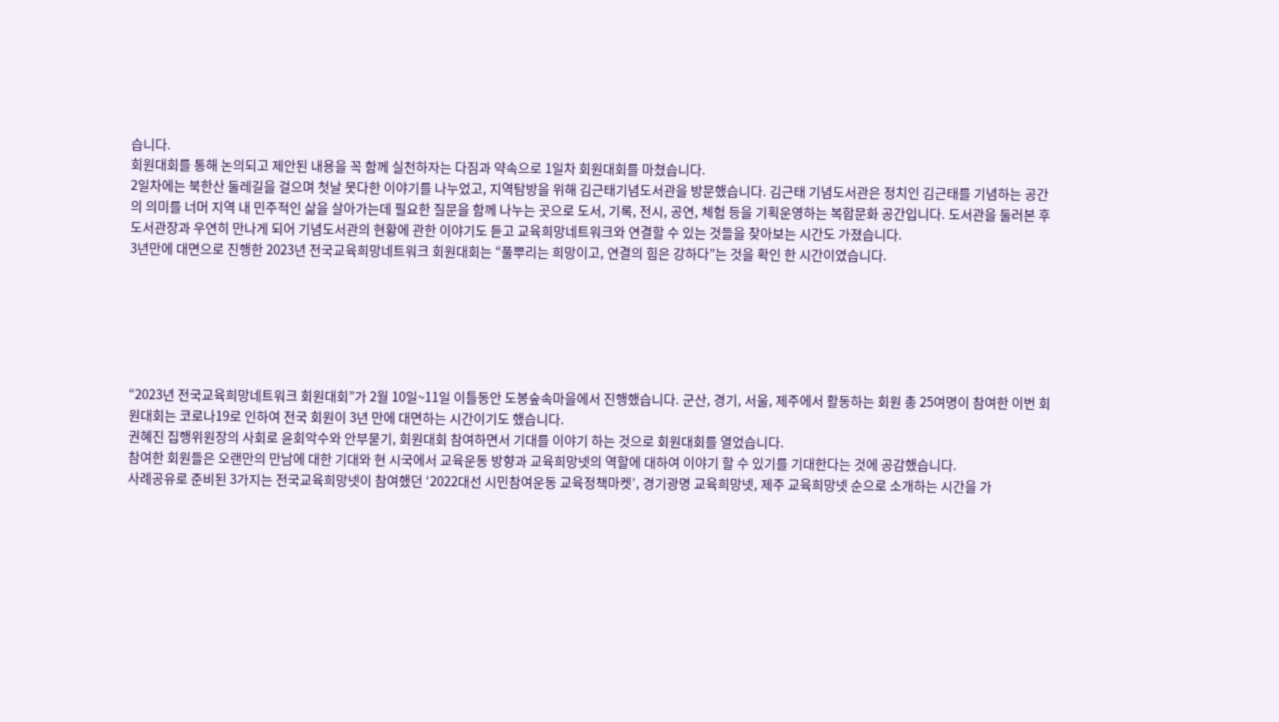습니다.
회원대회를 통해 논의되고 제안된 내용을 꼭 함께 실천하자는 다짐과 약속으로 1일차 회원대회를 마쳤습니다.
2일차에는 북한산 둘레길을 걸으며 첫날 못다한 이야기를 나누었고, 지역탐방을 위해 김근태기념도서관을 방문했습니다. 김근태 기념도서관은 정치인 김근태를 기념하는 공간의 의미를 너머 지역 내 민주적인 삶을 살아가는데 필요한 질문을 함께 나누는 곳으로 도서, 기록, 전시, 공연, 체험 등을 기획운영하는 복합문화 공간입니다. 도서관을 둘러본 후 도서관장과 우연히 만나게 되어 기념도서관의 현황에 관한 이야기도 듣고 교육희망네트워크와 연결할 수 있는 것들을 찾아보는 시간도 가졌습니다.
3년만에 대면으로 진행한 2023년 전국교육희망네트워크 회원대회는 “풀뿌리는 희망이고, 연결의 힘은 강하다”는 것을 확인 한 시간이였습니다.






“2023년 전국교육희망네트워크 회원대회”가 2월 10일~11일 이틀동안 도봉숲속마을에서 진행했습니다. 군산, 경기, 서울, 제주에서 활동하는 회원 총 25여명이 참여한 이번 회원대회는 코로나19로 인하여 전국 회원이 3년 만에 대면하는 시간이기도 했습니다.
권혜진 집행위원장의 사회로 윤회악수와 안부묻기, 회원대회 참여하면서 기대를 이야기 하는 것으로 회원대회를 열었습니다.
참여한 회원들은 오랜만의 만남에 대한 기대와 현 시국에서 교육운동 방향과 교육희망넷의 역할에 대하여 이야기 할 수 있기를 기대한다는 것에 공감했습니다.
사례공유로 준비된 3가지는 전국교육희망넷이 참여했던 ‘2022대선 시민참여운동 교육정책마켓’, 경기광명 교육희망넷, 제주 교육희망넷 순으로 소개하는 시간을 가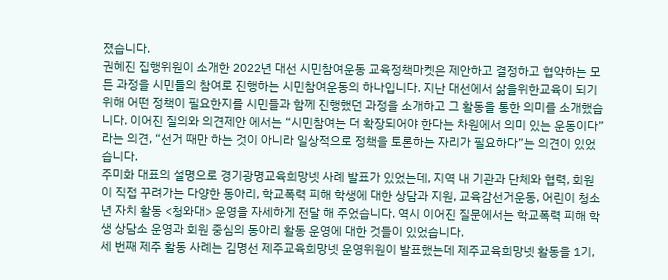졌습니다.
권혜진 집행위원이 소개한 2022년 대선 시민참여운동 교육정책마켓은 제안하고 결정하고 협약하는 모든 과정을 시민들의 참여로 진행하는 시민참여운동의 하나입니다. 지난 대선에서 삶을위한교육이 되기 위해 어떤 정책이 필요한지를 시민들과 함께 진행했던 과정을 소개하고 그 활동을 통한 의미를 소개했습니다. 이어진 질의와 의견제안 에서는 “시민참여는 더 확장되어야 한다는 차원에서 의미 있는 운동이다” 라는 의견, “선거 때만 하는 것이 아니라 일상적으로 정책을 토론하는 자리가 필요하다”는 의견이 있었습니다.
주미화 대표의 설명으로 경기광명교육희망넷 사례 발표가 있었는데, 지역 내 기관과 단체와 협력, 회원이 직접 꾸려가는 다양한 동아리, 학교폭력 피해 학생에 대한 상담과 지원, 교육감선거운동, 어린이 청소년 자치 활동 <청와대> 운영을 자세하게 전달 해 주었습니다. 역시 이어진 질문에서는 학교폭력 피해 학생 상담소 운영과 회원 중심의 동아리 활동 운영에 대한 것들이 있었습니다.
세 번째 제주 활동 사례는 김명선 제주교육희망넷 운영위원이 발표했는데 제주교육희망넷 활동을 1기,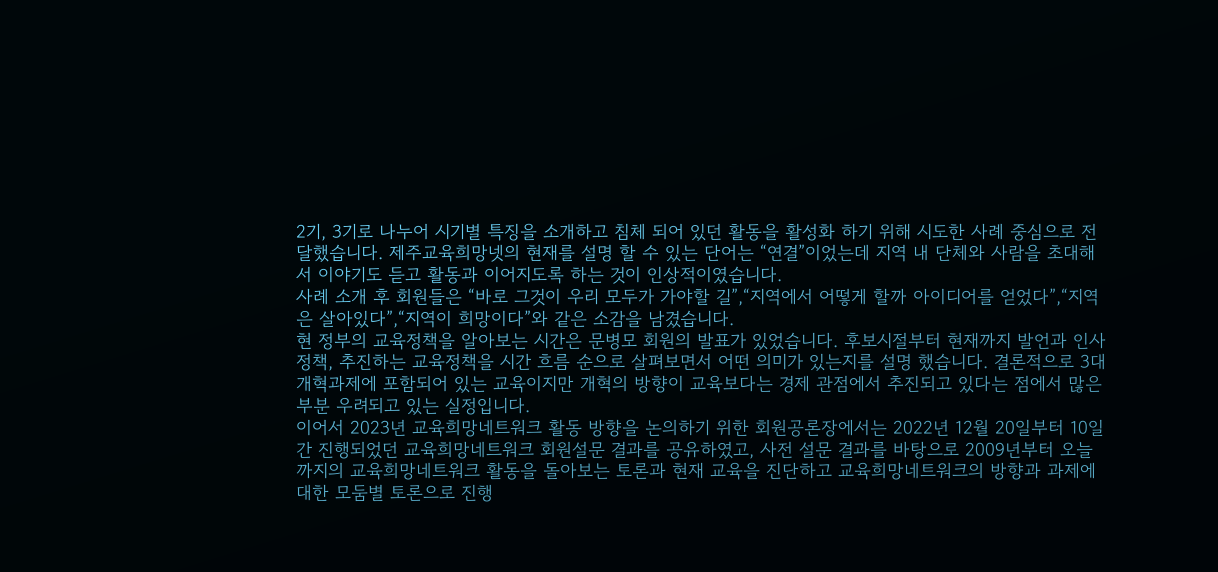2기, 3기로 나누어 시기별 특징을 소개하고 침체 되어 있던 활동을 활성화 하기 위해 시도한 사례 중심으로 전달했습니다. 제주교육희망넷의 현재를 설명 할 수 있는 단어는 “연결”이었는데 지역 내 단체와 사람을 초대해서 이야기도 듣고 활동과 이어지도록 하는 것이 인상적이였습니다.
사례 소개 후 회원들은 “바로 그것이 우리 모두가 가야할 길”,“지역에서 어떻게 할까 아이디어를 얻었다”,“지역은 살아있다”,“지역이 희망이다”와 같은 소감을 남겼습니다.
현 정부의 교육정책을 알아보는 시간은 문병모 회원의 발표가 있었습니다. 후보시절부터 현재까지 발언과 인사정책, 추진하는 교육정책을 시간 흐름 순으로 살펴보면서 어떤 의미가 있는지를 설명 했습니다. 결론적으로 3대 개혁과제에 포함되어 있는 교육이지만 개혁의 방향이 교육보다는 경제 관점에서 추진되고 있다는 점에서 많은 부분 우려되고 있는 실정입니다.
이어서 2023년 교육희망네트워크 활동 방향을 논의하기 위한 회원공론장에서는 2022년 12월 20일부터 10일간 진행되었던 교육희망네트워크 회원설문 결과를 공유하였고, 사전 설문 결과를 바탕으로 2009년부터 오늘까지의 교육희망네트워크 활동을 돌아보는 토론과 현재 교육을 진단하고 교육희망네트워크의 방향과 과제에 대한 모둠별 토론으로 진행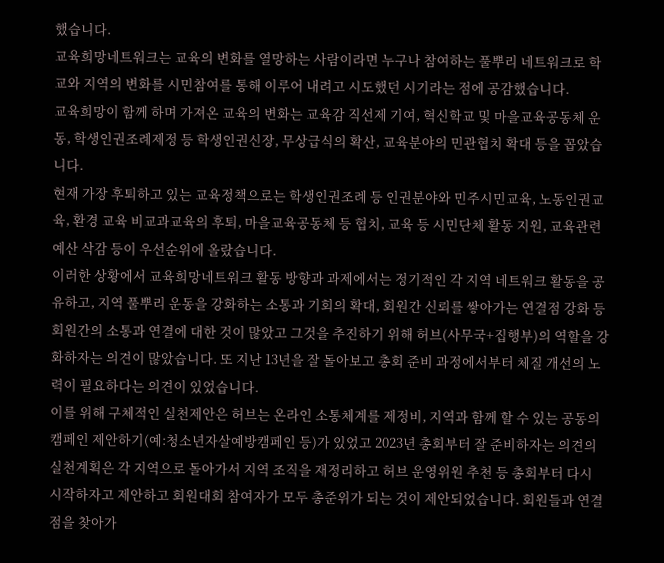했습니다.
교육희망네트워크는 교육의 변화를 열망하는 사람이라면 누구나 참여하는 풀뿌리 네트워크로 학교와 지역의 변화를 시민참여를 통해 이루어 내려고 시도했던 시기라는 점에 공감했습니다.
교육희망이 함께 하며 가져온 교육의 변화는 교육감 직선제 기여, 혁신학교 및 마을교육공동체 운동, 학생인권조례제정 등 학생인권신장, 무상급식의 확산, 교육분야의 민관협치 확대 등을 꼽았습니다.
현재 가장 후퇴하고 있는 교육정책으로는 학생인권조례 등 인권분야와 민주시민교육, 노동인권교육, 환경 교육 비교과교육의 후퇴, 마을교육공동체 등 협치, 교육 등 시민단체 활동 지원, 교육관련 예산 삭감 등이 우선순위에 올랐습니다.
이러한 상황에서 교육희망네트워크 활동 방향과 과제에서는 정기적인 각 지역 네트워크 활동을 공유하고, 지역 풀뿌리 운동을 강화하는 소통과 기회의 확대, 회원간 신뢰를 쌓아가는 연결점 강화 등 회원간의 소통과 연결에 대한 것이 많았고 그것을 추진하기 위해 허브(사무국+집행부)의 역할을 강화하자는 의견이 많았습니다. 또 지난 13년을 잘 돌아보고 총회 준비 과정에서부터 체질 개선의 노력이 필요하다는 의견이 있었습니다.
이를 위해 구체적인 실천제안은 허브는 온라인 소통체계를 제정비, 지역과 함께 할 수 있는 공동의 캠페인 제안하기(예:청소년자살예방캠페인 등)가 있었고 2023년 총회부터 잘 준비하자는 의견의 실천계획은 각 지역으로 돌아가서 지역 조직을 재정리하고 허브 운영위원 추천 등 총회부터 다시 시작하자고 제안하고 회원대회 참여자가 모두 총준위가 되는 것이 제안되었습니다. 회원들과 연결점을 찾아가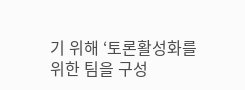기 위해 ‘토론활성화를 위한 팀을 구성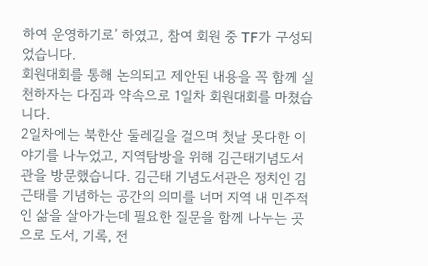하여 운영하기로’ 하였고, 참여 회원 중 TF가 구성되었습니다.
회원대회를 통해 논의되고 제안된 내용을 꼭 함께 실천하자는 다짐과 약속으로 1일차 회원대회를 마쳤습니다.
2일차에는 북한산 둘레길을 걸으며 첫날 못다한 이야기를 나누었고, 지역탐방을 위해 김근태기념도서관을 방문했습니다. 김근태 기념도서관은 정치인 김근태를 기념하는 공간의 의미를 너머 지역 내 민주적인 삶을 살아가는데 필요한 질문을 함께 나누는 곳으로 도서, 기록, 전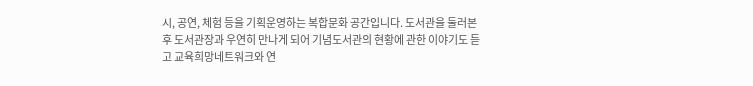시, 공연, 체험 등을 기획운영하는 복합문화 공간입니다. 도서관을 둘러본 후 도서관장과 우연히 만나게 되어 기념도서관의 현황에 관한 이야기도 듣고 교육희망네트워크와 연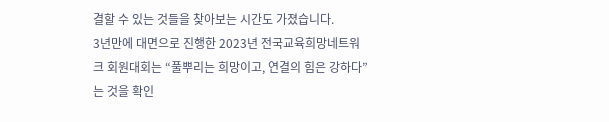결할 수 있는 것들을 찾아보는 시간도 가졌습니다.
3년만에 대면으로 진행한 2023년 전국교육희망네트워크 회원대회는 “풀뿌리는 희망이고, 연결의 힘은 강하다”는 것을 확인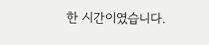한 시간이였습니다.